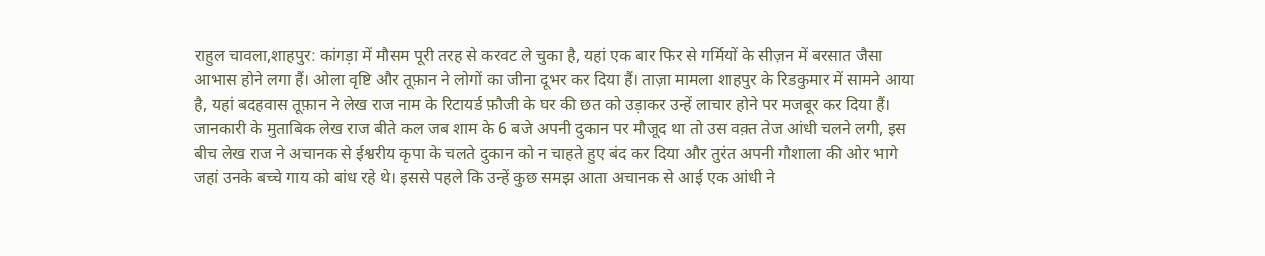राहुल चावला,शाहपुर: कांगड़ा में मौसम पूरी तरह से करवट ले चुका है, यहां एक बार फिर से गर्मियों के सीज़न में बरसात जैसा आभास होने लगा हैं। ओला वृष्टि और तूफ़ान ने लोगों का जीना दूभर कर दिया हैं। ताज़ा मामला शाहपुर के रिडकुमार में सामने आया है, यहां बदहवास तूफ़ान ने लेख राज नाम के रिटायर्ड फ़ौजी के घर की छत को उड़ाकर उन्हें लाचार होने पर मजबूर कर दिया हैं।
जानकारी के मुताबिक लेख राज बीते कल जब शाम के 6 बजे अपनी दुकान पर मौजूद था तो उस वक़्त तेज आंधी चलने लगी, इस बीच लेख राज ने अचानक से ईश्वरीय कृपा के चलते दुकान को न चाहते हुए बंद कर दिया और तुरंत अपनी गौशाला की ओर भागे जहां उनके बच्चे गाय को बांध रहे थे। इससे पहले कि उन्हें कुछ समझ आता अचानक से आई एक आंधी ने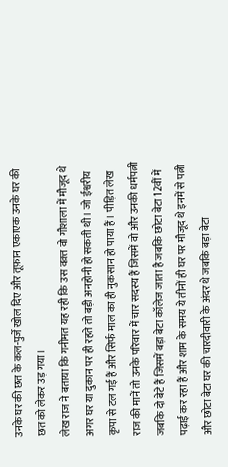उनके घर की छत के कल-पुर्जे खोल दिए और तूफ़ान एकाएक उनके घर की छत को लेकर उड़ गया।
लेख राज ने बताया कि गनीमत यह रही कि उस वक़्त वो गौशाला में मौजूद थे अगर घर या दुकान पर ही रहते तो बड़ी अनहोनी हो सकती थी। जो ईश्वरीय कृपा से टल गई हैं और सिर्फ माल का ही नुकसान हो पाया हैं। पीड़ित लेख राज की मानें तो उनके परिवार में चार सदस्य हैं जिसमें वो और उनकी धर्मपत्नी जबकि दो बेटे हैं जिसमें बड़ा बेटा कॉलेज जाता है जबकि छोटा बेटा 12वीं में पढ़ाई कर रहा हैं और शाम के समय ये तीनों ही घर पर मौजूद थे इनमें से पत्नी और छोटा बेटा घर की चारदीवारी के अंदर थे जबकि बड़ा बेटा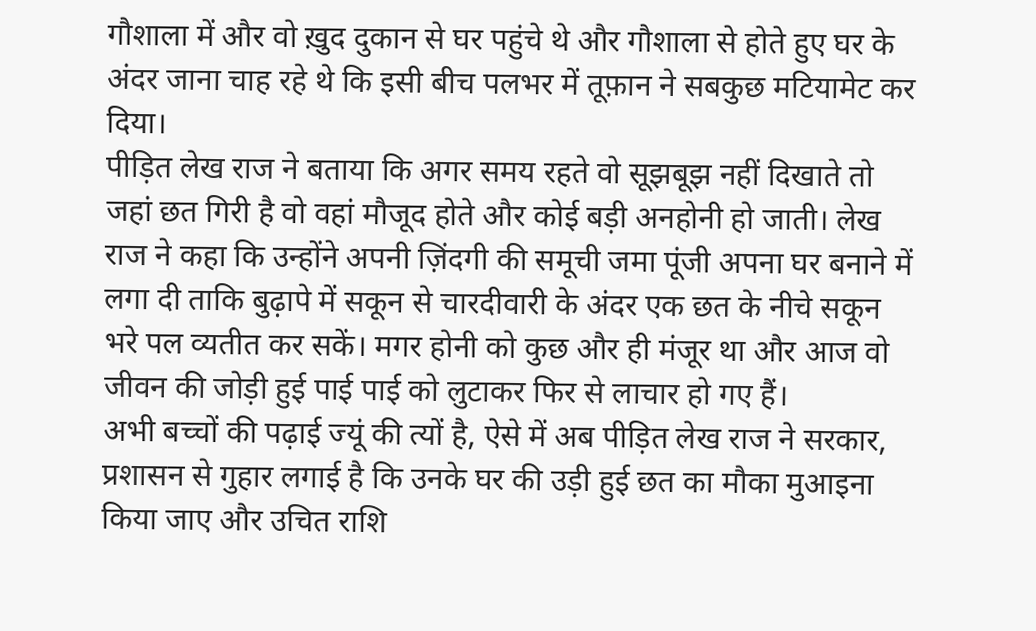गौशाला में और वो ख़ुद दुकान से घर पहुंचे थे और गौशाला से होते हुए घर के अंदर जाना चाह रहे थे कि इसी बीच पलभर में तूफ़ान ने सबकुछ मटियामेट कर दिया।
पीड़ित लेख राज ने बताया कि अगर समय रहते वो सूझबूझ नहीं दिखाते तो जहां छत गिरी है वो वहां मौजूद होते और कोई बड़ी अनहोनी हो जाती। लेख राज ने कहा कि उन्होंने अपनी ज़िंदगी की समूची जमा पूंजी अपना घर बनाने में लगा दी ताकि बुढ़ापे में सकून से चारदीवारी के अंदर एक छत के नीचे सकून भरे पल व्यतीत कर सकें। मगर होनी को कुछ और ही मंजूर था और आज वो जीवन की जोड़ी हुई पाई पाई को लुटाकर फिर से लाचार हो गए हैं।
अभी बच्चों की पढ़ाई ज्यूं की त्यों है, ऐसे में अब पीड़ित लेख राज ने सरकार, प्रशासन से गुहार लगाई है कि उनके घर की उड़ी हुई छत का मौका मुआइना किया जाए और उचित राशि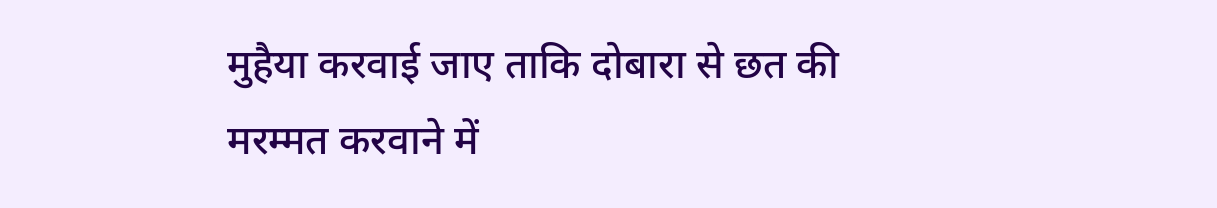मुहैया करवाई जाए ताकि दोबारा से छत की मरम्मत करवाने में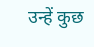उन्हें कुछ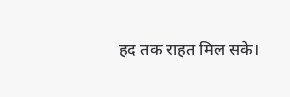हद तक राहत मिल सके।